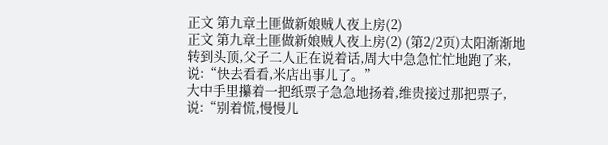正文 第九章土匪做新娘贼人夜上房(2)
正文 第九章土匪做新娘贼人夜上房(2) (第2/2页)太阳渐渐地转到头顶,父子二人正在说着话,周大中急急忙忙地跑了来,说:“快去看看,米店出事儿了。”
大中手里攥着一把纸票子急急地扬着,维贵接过那把票子,说:“别着慌,慢慢儿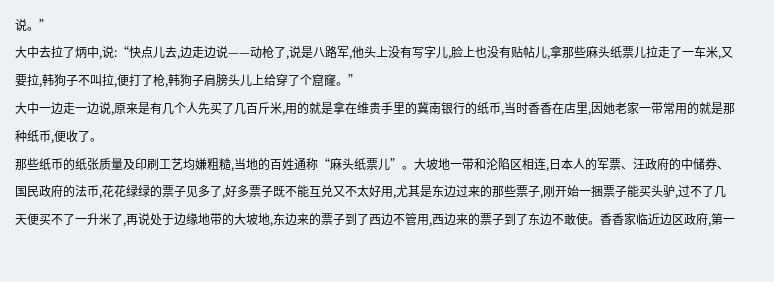说。”
大中去拉了炳中,说:“快点儿去,边走边说——动枪了,说是八路军,他头上没有写字儿,脸上也没有贴帖儿,拿那些麻头纸票儿拉走了一车米,又要拉,韩狗子不叫拉,便打了枪,韩狗子肩膀头儿上给穿了个窟窿。”
大中一边走一边说,原来是有几个人先买了几百斤米,用的就是拿在维贵手里的冀南银行的纸币,当时香香在店里,因她老家一带常用的就是那种纸币,便收了。
那些纸币的纸张质量及印刷工艺均嫌粗糙,当地的百姓通称“麻头纸票儿”。大坡地一带和沦陷区相连,日本人的军票、汪政府的中储券、国民政府的法币,花花绿绿的票子见多了,好多票子既不能互兑又不太好用,尤其是东边过来的那些票子,刚开始一捆票子能买头驴,过不了几天便买不了一升米了,再说处于边缘地带的大坡地,东边来的票子到了西边不管用,西边来的票子到了东边不敢使。香香家临近边区政府,第一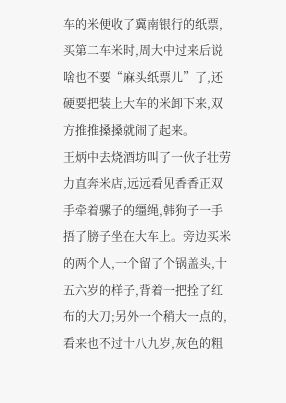车的米便收了冀南银行的纸票,买第二车米时,周大中过来后说啥也不要“麻头纸票儿”了,还硬要把装上大车的米卸下来,双方推推搡搡就闹了起来。
王炳中去烧酒坊叫了一伙子壮劳力直奔米店,远远看见香香正双手牵着骡子的缰绳,韩狗子一手捂了膀子坐在大车上。旁边买米的两个人,一个留了个锅盖头,十五六岁的样子,背着一把拴了红布的大刀;另外一个稍大一点的,看来也不过十八九岁,灰色的粗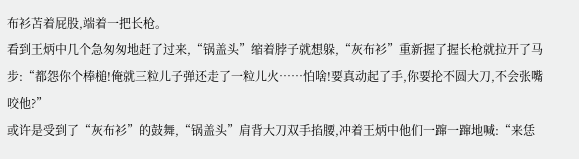布衫苫着屁股,端着一把长枪。
看到王炳中几个急匆匆地赶了过来,“锅盖头”缩着脖子就想躲,“灰布衫”重新握了握长枪就拉开了马步:“都怨你个棒槌!俺就三粒儿子弹还走了一粒儿火……怕啥!要真动起了手,你要抡不圆大刀,不会张嘴咬他?”
或许是受到了“灰布衫”的鼓舞,“锅盖头”肩背大刀双手掐腰,冲着王炳中他们一蹿一蹿地喊:“来恁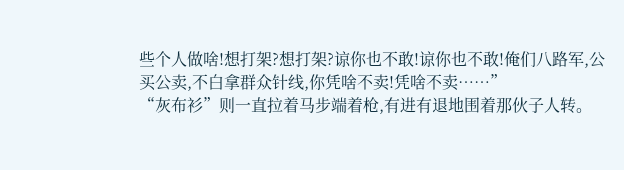些个人做啥!想打架?想打架?谅你也不敢!谅你也不敢!俺们八路军,公买公卖,不白拿群众针线,你凭啥不卖!凭啥不卖……”
“灰布衫”则一直拉着马步端着枪,有进有退地围着那伙子人转。